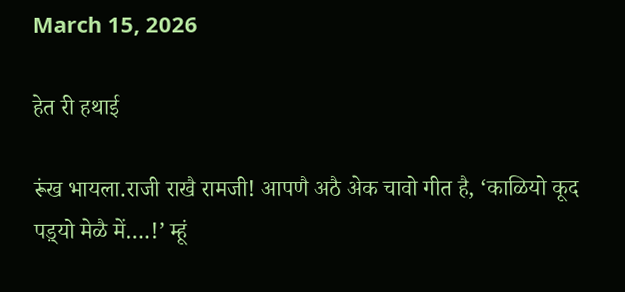March 15, 2026

हेत री हथाई

रूंख भायला.राजी राखै रामजी! आपणै अठै अेक चावो गीत है, ‘काळियो कूद पड़्यो मेळै में….!’ म्हूं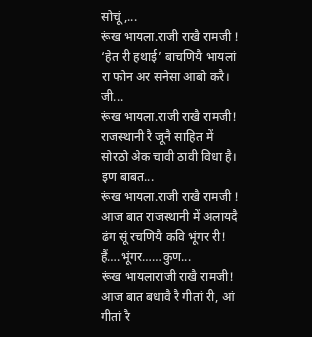सोचूं,...
रूंख भायला.राजी राखै रामजी ! ‘हेत री हथाई’ बाचणियै भायलां रा फोन अर सनेसा आबो करै। जी...
रूंख भायला.राजी राखै रामजी! राजस्थानी रै जूनै साहित में सोरठो अेक चावी ठावी विधा है। इण बाबत...
रूंख भायला.राजी राखै रामजी ! आज बात राजस्थानी में अलायदै ढंग सूं रचणियै कवि भूंगर री! हैं….भूंगर……कुण...
रूंख भायलाराजी राखै रामजी! आज बात बधावै रै गीतां री, आं गीतां रै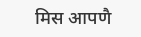मिस आपणै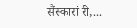सैंस्कारां री,...